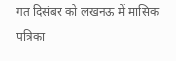गत दिसंबर को लखनऊ में मासिक पत्रिका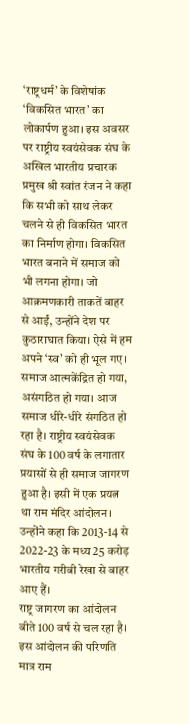‘राष्ट्रधर्म’ के विशेषांक ‘विकसित भारत’ का लोकार्पण हुआ। इस अवसर पर राष्ट्रीय स्वयंसेवक संघ के अखिल भारतीय प्रचारक प्रमुख श्री स्वांत रंजन ने कहा कि सभी को साथ लेकर चलने से ही विकसित भारत का निर्माण होगा। विकसित भारत बनाने में समाज को भी लगना होगा। जो आक्रमणकारी ताकतें बाहर से आईं, उन्होंने देश पर कुठाराघात किया। ऐसे में हम अपने ‘स्व’ को ही भूल गए।
समाज आत्मकेंद्रित हो गया, असंगठित हो गया। आज समाज धीरे-धीरे संगठित हो रहा है। राष्ट्रीय स्वयंसेवक संघ के 100 वर्ष के लगातार प्रयासों से ही समाज जागरण हुआ है। इसी में एक प्रयत्न था राम मंदिर आंदोलन। उन्होंने कहा कि 2013-14 से 2022-23 के मध्य 25 करोड़ भारतीय गरीबी रेखा से बाहर आए हैं।
राष्ट्र जागरण का आंदोलन बीते 100 वर्ष से चल रहा है। इस आंदोलन की परिणति मात्र राम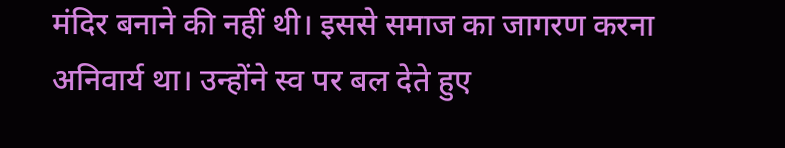मंदिर बनाने की नहीं थी। इससे समाज का जागरण करना अनिवार्य था। उन्होंने स्व पर बल देते हुए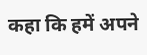कहा कि हमें अपने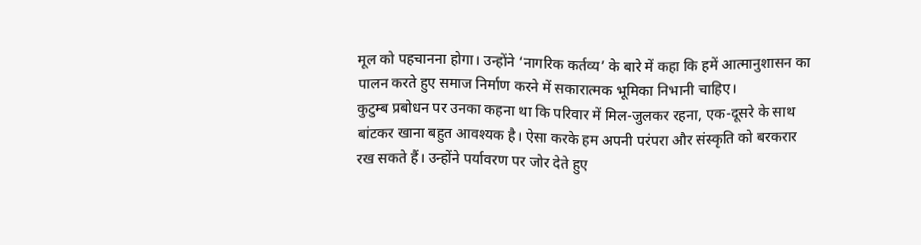मूल को पहचानना होगा। उन्होंने ‘नागरिक कर्तव्य’ के बारे में कहा कि हमें आत्मानुशासन का पालन करते हुए समाज निर्माण करने में सकारात्मक भूमिका निभानी चाहिए।
कुटुम्ब प्रबोधन पर उनका कहना था कि परिवार में मिल-जुलकर रहना, एक-दूसरे के साथ बांटकर खाना बहुत आवश्यक है। ऐसा करके हम अपनी परंपरा और संस्कृति को बरकरार रख सकते हैं। उन्होंने पर्यावरण पर जोर देते हुए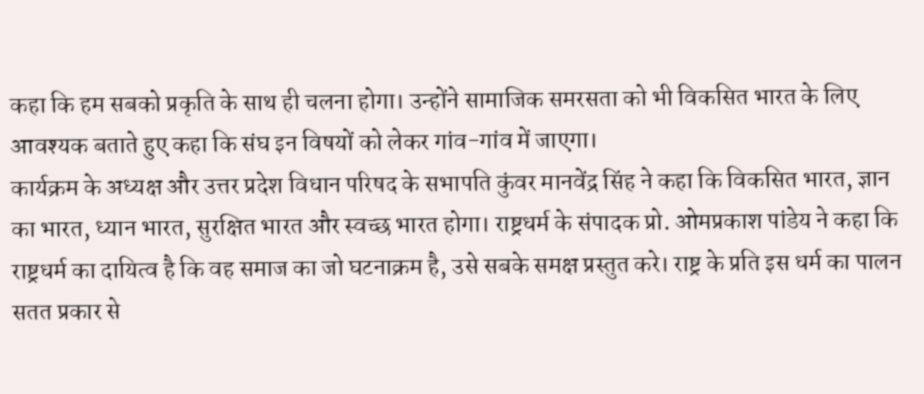कहा कि हम सबको प्रकृति के साथ ही चलना होगा। उन्होंने सामाजिक समरसता को भी विकसित भारत के लिए आवश्यक बताते हुए कहा कि संघ इन विषयों को लेकर गांव-गांव में जाएगा।
कार्यक्रम के अध्यक्ष और उत्तर प्रदेश विधान परिषद के सभापति कुंवर मानवेंद्र सिंह ने कहा कि विकसित भारत, ज्ञान का भारत, ध्यान भारत, सुरक्षित भारत और स्वच्छ भारत होगा। राष्ट्रधर्म के संपादक प्रो. ओमप्रकाश पांडेय ने कहा कि राष्ट्रधर्म का दायित्व है कि वह समाज का जो घटनाक्रम है, उसे सबके समक्ष प्रस्तुत करे। राष्ट्र के प्रति इस धर्म का पालन सतत प्रकार से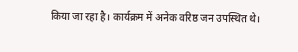किया जा रहा है। कार्यक्रम में अनेक वरिष्ठ जन उपस्थित थे।